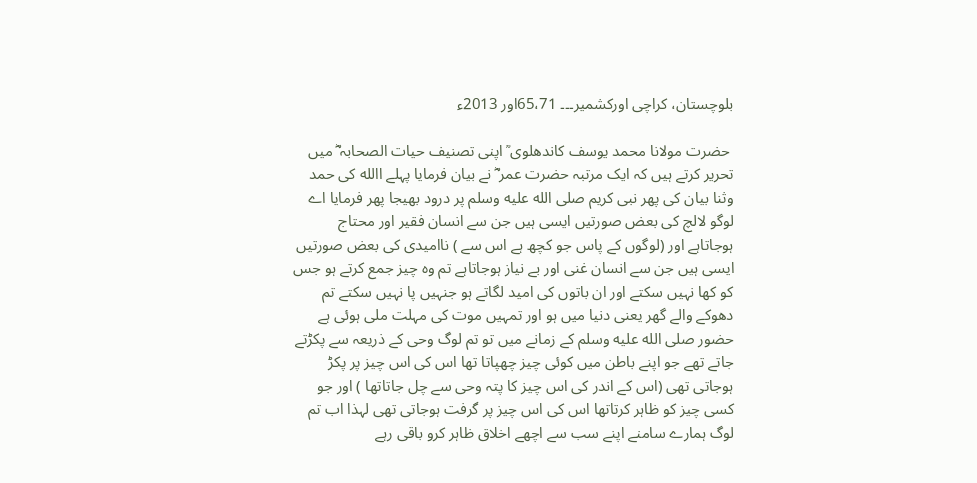بلوچستان، کراچی اورکشمیر۔۔۔ 65،71اور 2013ء

 حضرت مولانا محمد یوسف کاندھلوی ؒ اپنی تصنیف حیات الصحابہ ؓ میں تحریر کرتے ہیں کہ ایک مرتبہ حضرت عمر ؓ نے بیان فرمایا پہلے االله کی حمد وثنا بیان کی پھر نبی کریم صلى الله عليه وسلم پر درود بھیجا پھر فرمایا اے لوگو لالچ کی بعض صورتیں ایسی ہیں جن سے انسان فقیر اور محتاج ہوجاتاہے اور (لوگوں کے پاس جو کچھ ہے اس سے ) ناامیدی کی بعض صورتیں ایسی ہیں جن سے انسان غنی اور بے نیاز ہوجاتاہے تم وہ چیز جمع کرتے ہو جس کو کھا نہیں سکتے اور ان باتوں کی امید لگاتے ہو جنہیں پا نہیں سکتے تم دھوکے والے گھر یعنی دنیا میں ہو اور تمہیں موت کی مہلت ملی ہوئی ہے حضور صلى الله عليه وسلم کے زمانے میں تو تم لوگ وحی کے ذریعہ سے پکڑتے جاتے تھے جو اپنے باطن میں کوئی چیز چھپاتا تھا اس کی اس چیز پر پکڑ ہوجاتی تھی (اس کے اندر کی اس چیز کا پتہ وحی سے چل جاتاتھا ) اور جو کسی چیز کو ظاہر کرتاتھا اس کی اس چیز پر گرفت ہوجاتی تھی لہذا اب تم لوگ ہمارے سامنے اپنے سب سے اچھے اخلاق ظاہر کرو باقی رہے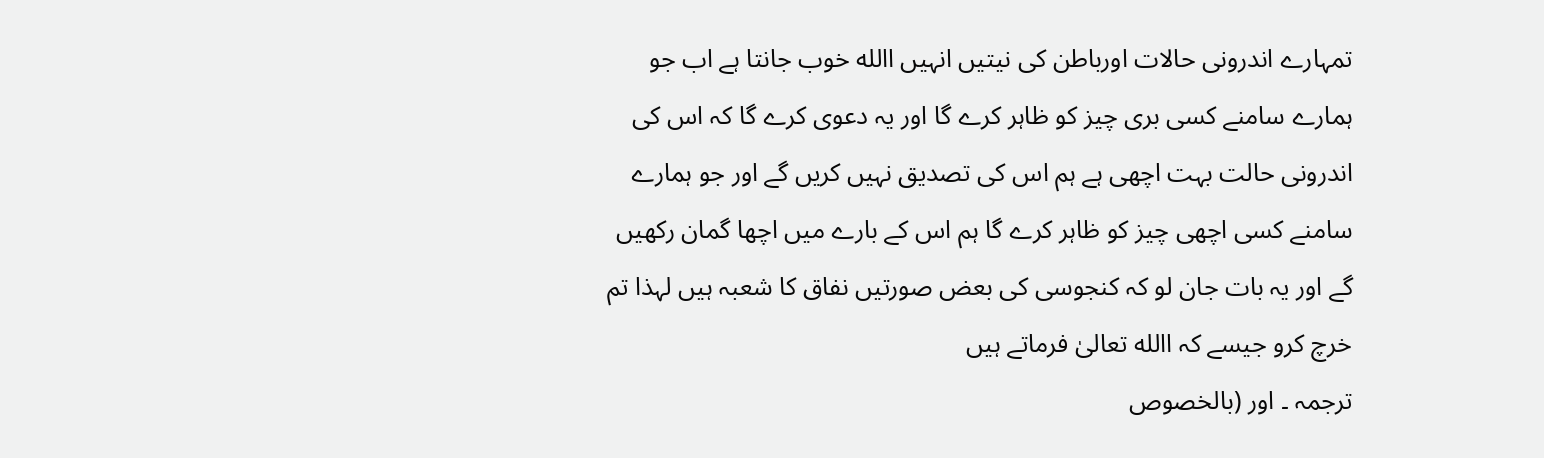تمہارے اندرونی حالات اورباطن کی نیتیں انہیں االله خوب جانتا ہے اب جو ہمارے سامنے کسی بری چیز کو ظاہر کرے گا اور یہ دعوی کرے گا کہ اس کی اندرونی حالت بہت اچھی ہے ہم اس کی تصدیق نہیں کریں گے اور جو ہمارے سامنے کسی اچھی چیز کو ظاہر کرے گا ہم اس کے بارے میں اچھا گمان رکھیں گے اور یہ بات جان لو کہ کنجوسی کی بعض صورتیں نفاق کا شعبہ ہیں لہذا تم خرچ کرو جیسے کہ االله تعالیٰ فرماتے ہیں
ترجمہ ۔ اور (بالخصوص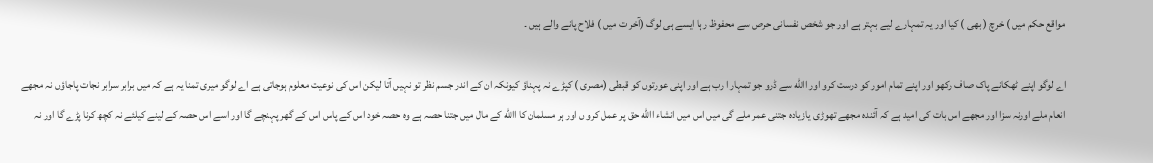مواقع حکم میں ) خرچ ( بھی ) کیا اور یہ تمہارے لیے بہتر ہے اور جو شخص نفسانی حرص سے محفوظ رہا ایسے ہی لوگ (آخر ت میں ) فلاح پانے والے ہیں ۔

اے لوگو اپنے ٹھکانے پاک صاف رکھو اور اپنے تمام امور کو درست کرو اور االله سے ڈرو جو تمہار ا رب ہے اور اپنی عورتوں کو قبطی (مصری ) کپڑے نہ پہناؤ کیونکہ ان کے اندر جسم نظر تو نہیں آتا لیکن اس کی نوعیت معلوم ہوجاتی ہے اے لوگو میری تمنا یہ ہے کہ میں برابر سرابر نجات پاجاؤں نہ مجھے انعام ملے اورنہ سزا اور مجھے اس بات کی امید ہے کہ آئندہ مجھے تھوڑی یازیادہ جتنی عمر ملے گی میں اس میں انشاء االله حق پر عمل کرو ں اور ہر مسلمان کا االله کے مال میں جتنا حصہ ہے وہ حصہ خود اس کے پاس اس کے گھر پہنچے گا اور اسے اس حصہ کے لینے کیلئے نہ کچھ کرنا پڑے گا اور نہ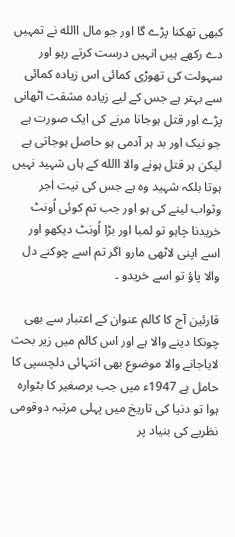کبھی تھکنا پڑے گا اور جو مال االله نے تمہیں دے رکھے ہیں انہیں درست کرتے رہو اور سہولت کی تھوڑی کمائی اس زیادہ کمائی سے بہتر ہے جس کے لیے زیادہ مشقت اٹھانی پڑے اور قتل ہوجانا مرنے کی ایک صورت ہے جو نیک اور بد ہر آدمی ہو حاصل ہوجاتی ہے لیکن ہر قتل ہونے والا االله کے ہاں شہید نہیں ہوتا بلکہ شہید وہ ہے جس کی نیت اجر وثواب لینے کی ہو اور جب تم کوئی اُونٹ خریدنا چاہو تو لمبا اور بڑا اُونٹ دیکھو اور اسے اپنی لاٹھی مارو اگر تم اسے چوکنے دل والا پاؤ تو اسے خریدو ۔

قارئین آج کا کالم عنوان کے اعتبار سے بھی چونکا دینے والا ہے اور اس کالم میں زیر بحث لایاجانے والا موضوع بھی انتہائی دلچسپی کا حامل ہے 1947ء میں جب برصغیر کا بٹوارہ ہوا تو دنیا کی تاریخ میں پہلی مرتبہ دوقومی نظریے کی بنیاد پر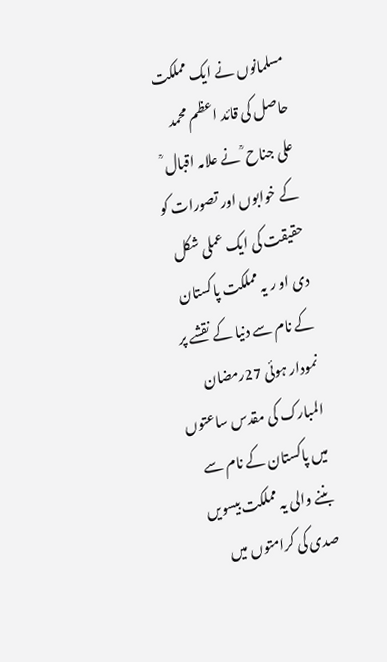مسلمانوں نے ایک مملکت حاصل کی قائد اعظم محمد علی جناح ؒ نے علامہ اقبال ؒ کے خوابوں اور تصورات کو حقیقت کی ایک عملی شکل دی او ر یہ مملکت پاکستان کے نام سے دنیا کے نقشے پر نمودار ہوئی 27رمضان المبارک کی مقدس ساعتوں میں پاکستان کے نام سے بننے والی یہ مملکت بیسویں صدی کی کرامتوں میں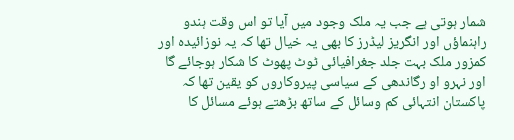شمار ہوتی ہے جب یہ ملک وجود میں آیا تو اس وقت ہندو راہنماؤں اور انگریز لیڈرز کا بھی یہ خیال تھا کہ یہ نوزائیدہ اور کمزور ملک بہت جلد جغرافیائی ٹوٹ پھوٹ کا شکار ہوجائے گا اور نہرو او رگاندھی کے سیاسی پیروکاروں کو یقین تھا کہ پاکستان انتہائی کم وسائل کے ساتھ بڑھتے ہوئے مسائل کا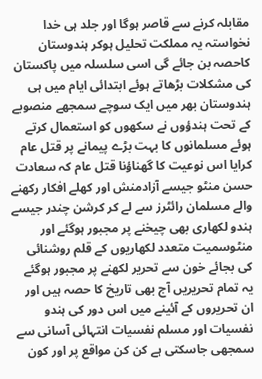مقابلہ کرنے سے قاصر ہوگا اور جلد ہی خدا نخواستہ یہ مملکت تحلیل ہوکر ہندوستان کاحصہ بن جائے گی اسی سلسلہ میں پاکستان کی مشکلات بڑھاتے ہوئے ابتدائی ایام میں ہی ہندوستان بھر میں ایک سوچے سمجھے منصوبے کے تحت ہندؤوں نے سکھوں کو استعمال کرتے ہوئے مسلمانوں کا بہت بڑے پیمانے پر قتل عام کرایا اس نوعیت کا گھناؤنا قتل عام کہ سعادت حسن منٹو جیسے آزادمنش اور کھلے افکار رکھنے والے مسلمان رائٹرز سے لے کر کرشن چندر جیسے ہندو لکھاری بھی چیخنے پر مجبور ہوگئے اور منٹوسمیت متعدد لکھاریوں کے قلم روشنائی کی بجائے خون سے تحریر لکھنے پر مجبور ہوگئے یہ تمام تحریریں آج بھی تاریخ کا حصہ ہیں اور ان تحریروں کے آئینے میں اس دور کی ہندو نفسیات اور مسلم نفسیات انتہائی آسانی سے سمجھی جاسکتی ہے کن کن مواقع پر اور کون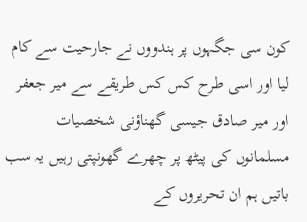کون سی جگہوں پر ہندووں نے جارحیت سے کام لیا اور اسی طرح کس کس طریقے سے میر جعفر اور میر صادق جیسی گھناؤنی شخصیات مسلمانوں کی پیٹھ پر چھرے گھونپتی رہیں یہ سب باتیں ہم ان تحریروں کے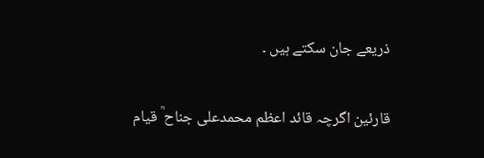ذریعے جان سکتے ہیں ۔

قارئین اگرچہ قائد اعظم محمدعلی جناح ؒ قیام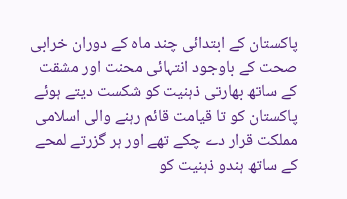پاکستان کے ابتدائی چند ماہ کے دوران خرابی صحت کے باوجود انتہائی محنت اور مشقت کے ساتھ بھارتی ذہنیت کو شکست دیتے ہوئے پاکستان کو تا قیامت قائم رہنے والی اسلامی مملکت قرار دے چکے تھے اور ہر گزرتے لمحے کے ساتھ ہندو ذہنیت کو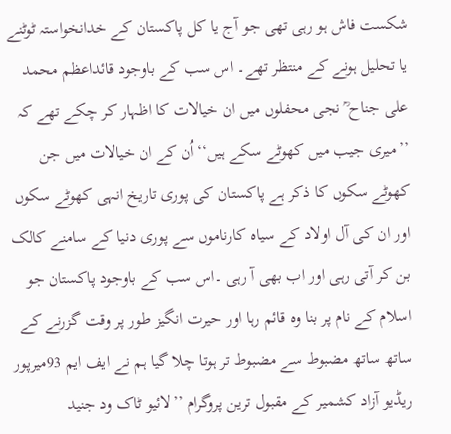شکست فاش ہو رہی تھی جو آج یا کل پاکستان کے خدانخواستہ ٹوٹنے یا تحلیل ہونے کے منتظر تھے۔ اس سب کے باوجود قائداعظم محمد علی جناح ؒ نجی محفلوں میں ان خیالات کا اظہار کر چکے تھے کہ ’’میری جیب میں کھوٹے سکے ہیں‘‘اُن کے ان خیالات میں جن کھوٹے سکوں کا ذکر ہے پاکستان کی پوری تاریخ انہی کھوٹے سکوں اور ان کی آل اولاد کے سیاہ کارناموں سے پوری دنیا کے سامنے کالک بن کر آتی رہی اور اب بھی آ رہی ۔اس سب کے باوجود پاکستان جو اسلام کے نام پر بنا وہ قائم رہا اور حیرت انگیز طور پر وقت گزرنے کے ساتھ ساتھ مضبوط سے مضبوط تر ہوتا چلا گیا ہم نے ایف ایم 93میرپور ریڈیو آزاد کشمیر کے مقبول ترین پروگرام ’’لائیو ٹاک ود جنید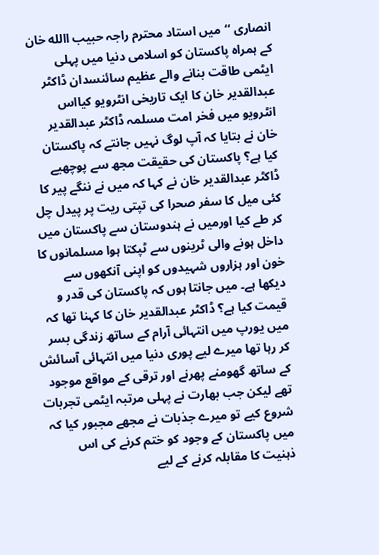انصاری ‘‘میں استاد محترم راجہ حبیب االله خان کے ہمراہ پاکستان کو اسلامی دنیا میں پہلی ایٹمی طاقت بنانے والے عظیم سائنسدان ڈاکٹر عبدالقدیر خان کا ایک تاریخی انٹرویو کیااس انٹرویو میں فخر امت مسلمہ ڈاکٹر عبدالقدیر خان نے بتایا کہ آپ لوگ نہیں جانتے کہ پاکستان کیا ہے؟ پاکستان کی حقیقت مجھ سے پوچھیے ڈاکٹر عبدالقدیر خان نے کہا کہ میں نے ننگے پیر کا کئی میل کا سفر صحرا کی تپتی ریت پر پیدل چل کر طے کیا اورمیں نے ہندوستان سے پاکستان میں داخل ہونے والی ٹرینوں سے ٹپکتا ہوا مسلمانوں کا خون اور ہزاروں شہیدوں کو اپنی آنکھوں سے دیکھا ہے۔ میں جانتا ہوں کہ پاکستان کی قدر و قیمت کیا ہے؟ ڈاکٹر عبدالقدیر خان کا کہنا تھا کہ میں یورپ میں انتہائی آرام کے ساتھ زندگی بسر کر رہا تھا میرے لیے پوری دنیا میں انتہائی آسائش کے ساتھ گھومنے پھرنے اور ترقی کے مواقع موجود تھے لیکن جب بھارت نے پہلی مرتبہ ایٹمی تجربات شروع کیے تو میرے جذبات نے مجھے مجبور کیا کہ میں پاکستان کے وجود کو ختم کرنے کی اس ذہنیت کا مقابلہ کرنے کے لیے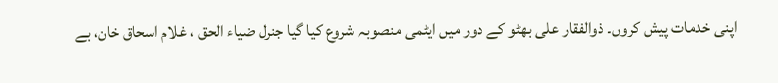اپنی خدمات پیش کروں۔ ذوالفقار علی بھٹو کے دور میں ایٹمی منصوبہ شروع کیا گیا جنرل ضیاء الحق ، غلام اسحاق خان، بے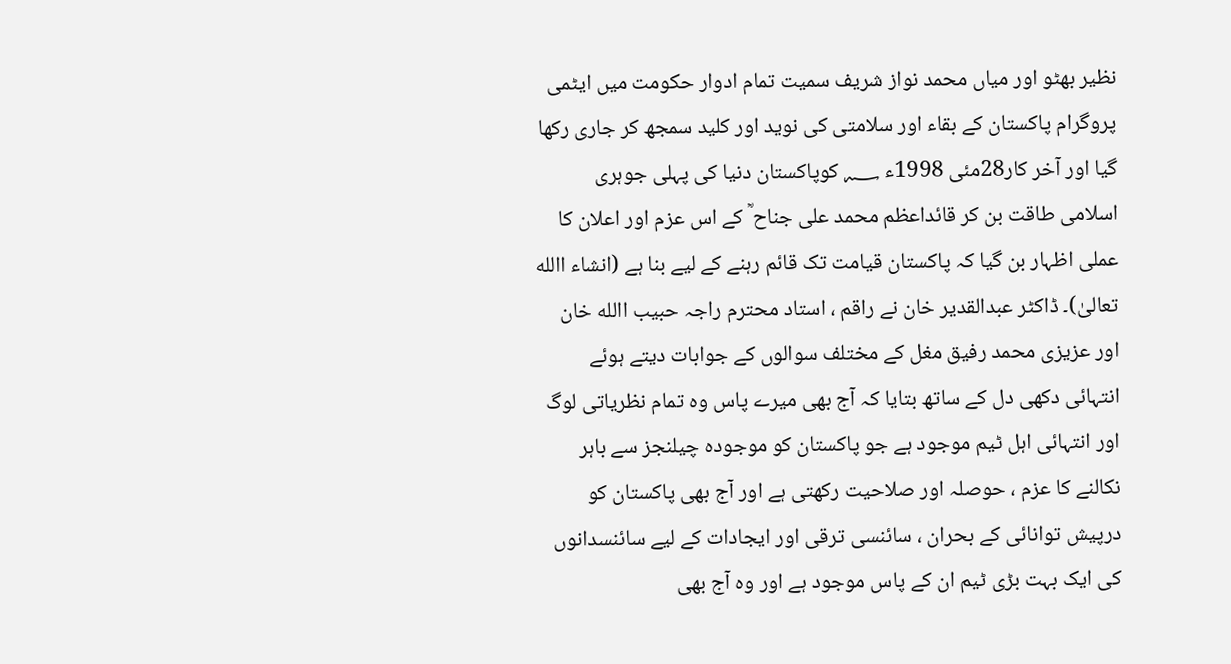نظیر بھٹو اور میاں محمد نواز شریف سمیت تمام ادوار حکومت میں ایٹمی پروگرام پاکستان کے بقاء اور سلامتی کی نوید اور کلید سمجھ کر جاری رکھا گیا اور آخر کار28مئی 1998ء ؁ کوپاکستان دنیا کی پہلی جوہری اسلامی طاقت بن کر قائداعظم محمد علی جناح ؒ کے اس عزم اور اعلان کا عملی اظہار بن گیا کہ پاکستان قیامت تک قائم رہنے کے لیے بنا ہے (انشاء االله تعالیٰ)۔ ڈاکٹر عبدالقدیر خان نے راقم ، استاد محترم راجہ حبیب االله خان اور عزیزی محمد رفیق مغل کے مختلف سوالوں کے جوابات دیتے ہوئے انتہائی دکھی دل کے ساتھ بتایا کہ آج بھی میرے پاس وہ تمام نظریاتی لوگ اور انتہائی اہل ٹیم موجود ہے جو پاکستان کو موجودہ چیلنجز سے باہر نکالنے کا عزم ، حوصلہ اور صلاحیت رکھتی ہے اور آج بھی پاکستان کو درپیش توانائی کے بحران ، سائنسی ترقی اور ایجادات کے لیے سائنسدانوں کی ایک بہت بڑی ٹیم ان کے پاس موجود ہے اور وہ آج بھی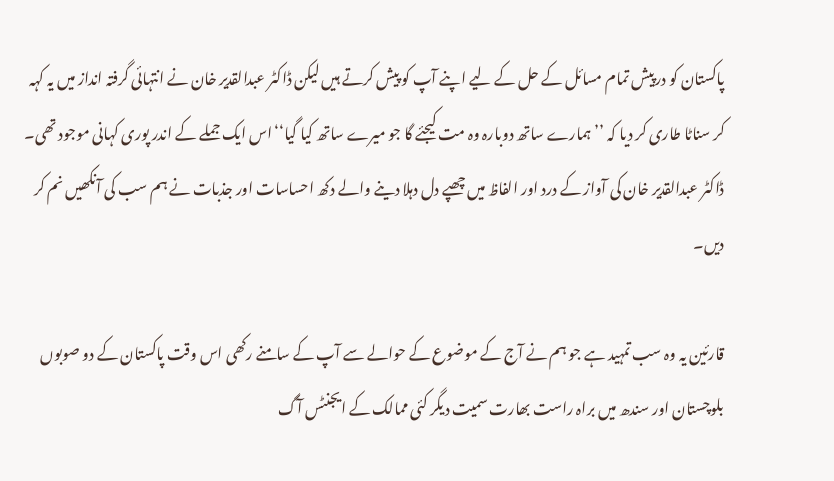پاکستان کو درپیش تمام مسائل کے حل کے لیے اپنے آپ کو پیش کرتے ہیں لیکن ڈاکٹر عبدالقدیر خان نے انتہائی گرفتہ انداز میں یہ کہہ کر سناٹا طاری کر دیا کہ ’’ہمارے ساتھ دوبارہ وہ مت کیجئے گا جو میرے ساتھ کیا گیا‘‘اس ایک جملے کے اندر پوری کہانی موجود تھی۔ ڈاکٹر عبدالقدیر خان کی آواز کے درد اور الفاظ میں چھپے دل دہلا دینے والے دکھ احساسات اور جذبات نے ہم سب کی آنکھیں نم کر دیں۔

قارئین یہ وہ سب تمہید ہے جو ہم نے آج کے موضوع کے حوالے سے آپ کے سامنے رکھی اس وقت پاکستان کے دو صوبوں بلوچستان اور سندھ میں براہ راست بھارت سمیت دیگر کئی ممالک کے ایجنٹس آگ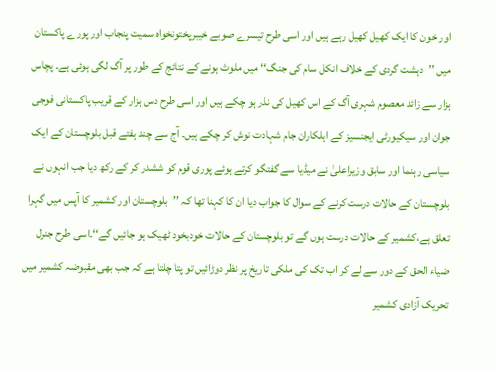اور خون کا ایک کھیل کھیل رہے ہیں اور اسی طرح تیسرے صوبے خیبرپختونخواہ سمیت پنجاب اور پورے پاکستان میں ’’دہشت گردی کے خلاف انکل سام کی جنگ‘‘ میں ملوث ہونے کے نتائج کے طور پر آگ لگی ہوئی ہے۔ پچاس ہزار سے زائد معصوم شہری آگ کے اس کھیل کی نذر ہو چکے ہیں اور اسی طرح دس ہزار کے قریب پاکستانی فوجی جوان اور سیکیورٹی ایجنسیز کے اہلکاران جام شہادت نوش کر چکے ہیں۔ آج سے چند ہفتے قبل بلوچستان کے ایک سیاسی رہنما اور سابق وزیراعلیٰ نے میڈیا سے گفتگو کرتے ہوئے پوری قوم کو ششدر کر کے رکھ دیا جب انہوں نے بلوچستان کے حالات درست کرنے کے سوال کا جواب دیا ان کا کہنا تھا کہ ’’بلوچستان اور کشمیر کا آپس میں گہرا تعلق ہے،کشمیر کے حالات درست ہوں گے تو بلوچستان کے حالات خودبخود ٹھیک ہو جائیں گے‘‘۔اسی طرح جنرل ضیاء الحق کے دور سے لے کر اب تک کی ملکی تاریخ پر نظر دوڑائیں تو پتا چلتا ہے کہ جب بھی مقبوضہ کشمیر میں تحریک آزادی کشمیر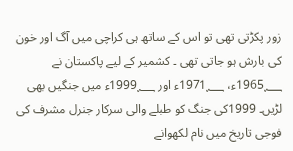زور پکڑتی تھی تو اس کے ساتھ ہی کراچی میں آگ اور خون کی بارش ہو جاتی تھی ۔ کشمیر کے لیے پاکستان نے 1965؁ء، 1971؁ء اور 1999؁ء میں جنگیں بھی لڑیں۔ 1999کی جنگ کو طبلے والی سرکار جنرل مشرف کی فوجی تاریخ میں نام لکھوانے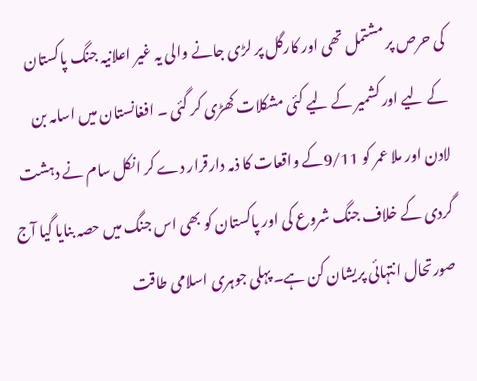کی حرص پر مشتمل تھی اور کارگل پر لڑی جانے والی یہ غیر اعلانیہ جنگ پاکستان کے لیے اور کشمیر کے لیے کئی مشکلات کھڑی کر گئی ۔ افغانستان میں اسامہ بن لادن اور ملا عمر کو 9/11کے واقعات کا ذمہ دارقرار دے کر انکل سام نے دہشت گردی کے خلاف جنگ شروع کی اور پاکستان کو بھی اس جنگ میں حصہ بنایا گیا آج صورتحال انتہائی پریشان کن ہے۔ پہلی جوہری اسلامی طاقت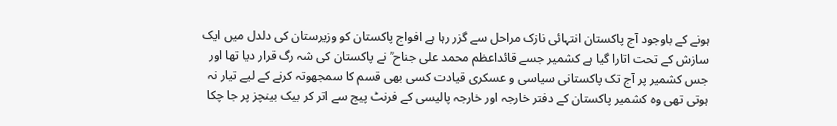ہونے کے باوجود آج پاکستان انتہائی نازک مراحل سے گزر رہا ہے افواج پاکستان کو وزیرستان کی دلدل میں ایک سازش کے تحت اتارا گیا ہے کشمیر جسے قائداعظم محمد علی جناح ؒ نے پاکستان کی شہ رگ قرار دیا تھا اور جس کشمیر پر آج تک پاکستانی سیاسی و عسکری قیادت کسی بھی قسم کا سمجھوتہ کرنے کے لیے تیار نہ ہوتی تھی وہ کشمیر پاکستان کے دفتر خارجہ اور خارجہ پالیسی کے فرنٹ پیج سے اتر کر بیک بینچز پر جا چکا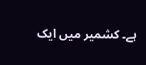ہے۔ کشمیر میں ایک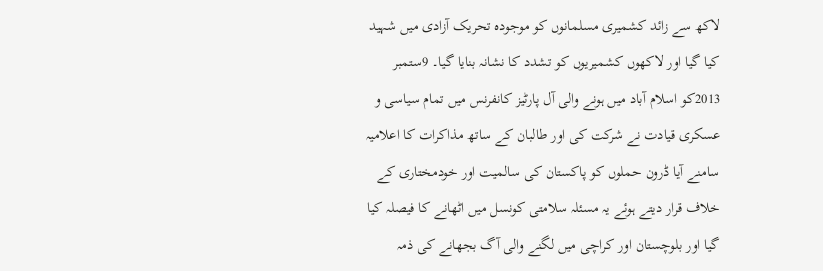لاکھ سے زائد کشمیری مسلمانوں کو موجودہ تحریک آزادی میں شہید کیا گیا اور لاکھوں کشمیریوں کو تشدد کا نشانہ بنایا گیا۔ 9ستمبر 2013کو اسلام آباد میں ہونے والی آل پارٹیز کانفرنس میں تمام سیاسی و عسکری قیادت نے شرکت کی اور طالبان کے ساتھ مذاکرات کا اعلامیہ سامنے آیا ڈرون حملوں کو پاکستان کی سالمیت اور خودمختاری کے خلاف قرار دیتے ہوئے یہ مسئلہ سلامتی کونسل میں اٹھانے کا فیصلہ کیا گیا اور بلوچستان اور کراچی میں لگنے والی آگ بجھانے کی ذمہ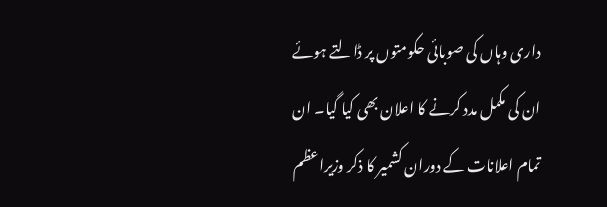داری وہاں کی صوبائی حکومتوں پر ڈالتے ہوئے ان کی مکمل مدد کرنے کا اعلان بھی کیا گیا۔ ان تمام اعلانات کے دوران کشمیر کا ذکر وزیراعظم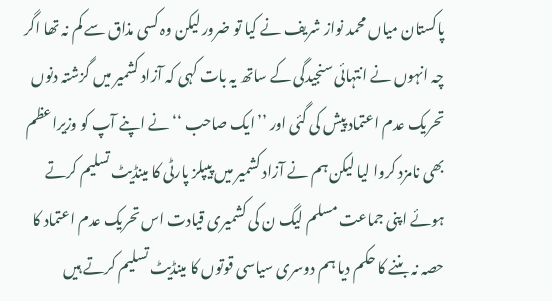پاکستان میاں محمد نواز شریف نے کیا تو ضرور لیکن وہ کسی مذاق سے کم نہ تھا اگر چہ انہوں نے انتہائی سنجیدگی کے ساتھ یہ بات کہی کہ آزاد کشمیر میں گزشتہ دنوں تحریک عدم اعتماد پیش کی گئی اور ’’ایک صاحب ‘‘ نے اپنے آپ کو وزیراعظم بھی نامزد کروا لیا لیکن ہم نے آزاد کشمیر میں پیپلز پارٹی کا مینڈیٹ تسلیم کرتے ہوئے اپنی جماعت مسلم لیگ ن کی کشمیری قیادت اس تحریک عدم اعتماد کا حصہ نہ بننے کا حکم دیا ہم دوسری سیاسی قوتوں کا مینڈیٹ تسلیم کرتے ہیں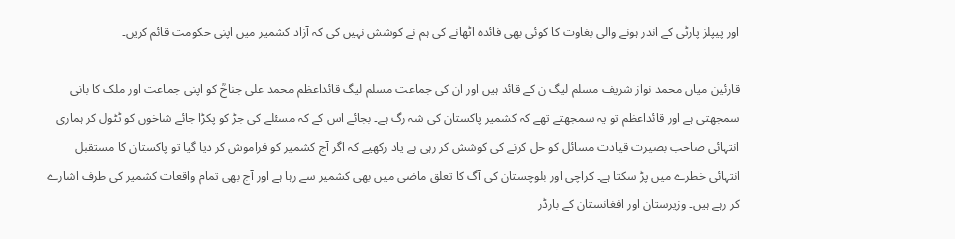اور پیپلز پارٹی کے اندر ہونے والی بغاوت کا کوئی بھی فائدہ اٹھانے کی ہم نے کوشش نہیں کی کہ آزاد کشمیر میں اپنی حکومت قائم کریں۔

قارئین میاں محمد نواز شریف مسلم لیگ ن کے قائد ہیں اور ان کی جماعت مسلم لیگ قائداعظم محمد علی جناحؒ کو اپنی جماعت اور ملک کا بانی سمجھتی ہے اور قائداعظم تو یہ سمجھتے تھے کہ کشمیر پاکستان کی شہ رگ ہے۔ بجائے اس کے کہ مسئلے کی جڑ کو پکڑا جائے شاخوں کو ٹٹول کر ہماری انتہائی صاحب بصیرت قیادت مسائل کو حل کرنے کی کوشش کر رہی ہے یاد رکھیے کہ اگر آج کشمیر کو فراموش کر دیا گیا تو پاکستان کا مستقبل انتہائی خطرے میں پڑ سکتا ہے۔ کراچی اور بلوچستان کی آگ کا تعلق ماضی میں بھی کشمیر سے رہا ہے اور آج بھی تمام واقعات کشمیر کی طرف اشارے کر رہے ہیں۔ وزیرستان اور افغانستان کے بارڈر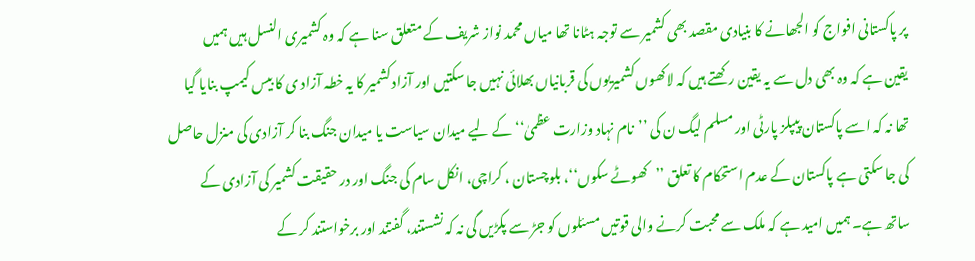پر پاکستانی افواج کو الجھانے کا بنیادی مقصد بھی کشمیر سے توجہ ہٹانا تھا میاں محمد نواز شریف کے متعلق سنا ہے کہ وہ کشمیری النسل ہیں ہمیں یقین ہے کہ وہ بھی دل سے یہ یقین رکھتے ہیں کہ لاکھوں کشمیریوں کی قربانیاں بھلائی نہیں جا سکتیں اور آزاد کشمیر کا یہ خطہ آزاد ی کا بیس کیمپ بنایا گیا تھا نہ کہ اسے پاکستان پیپلز پارٹی اور مسلم لیگ ن کی ’’نام نہاد وزارت عظمیٰ‘‘کے لیے میدان سیاست یا میدان جنگ بنا کر آزادی کی منزل حاصل کی جا سکتی ہے پاکستان کے عدم استحکام کا تعلق ’’کھوٹے سکوں‘‘، بلوچستان ، کراچی، انکل سام کی جنگ اور در حقیقت کشمیر کی آزادی کے ساتھ ہے۔ ہمیں امید ہے کہ ملک سے محبت کرنے والی قوتیں مسئلوں کو جڑ سے پکڑیں گی نہ کہ نشستند، گفتند اور برخواستند کر کے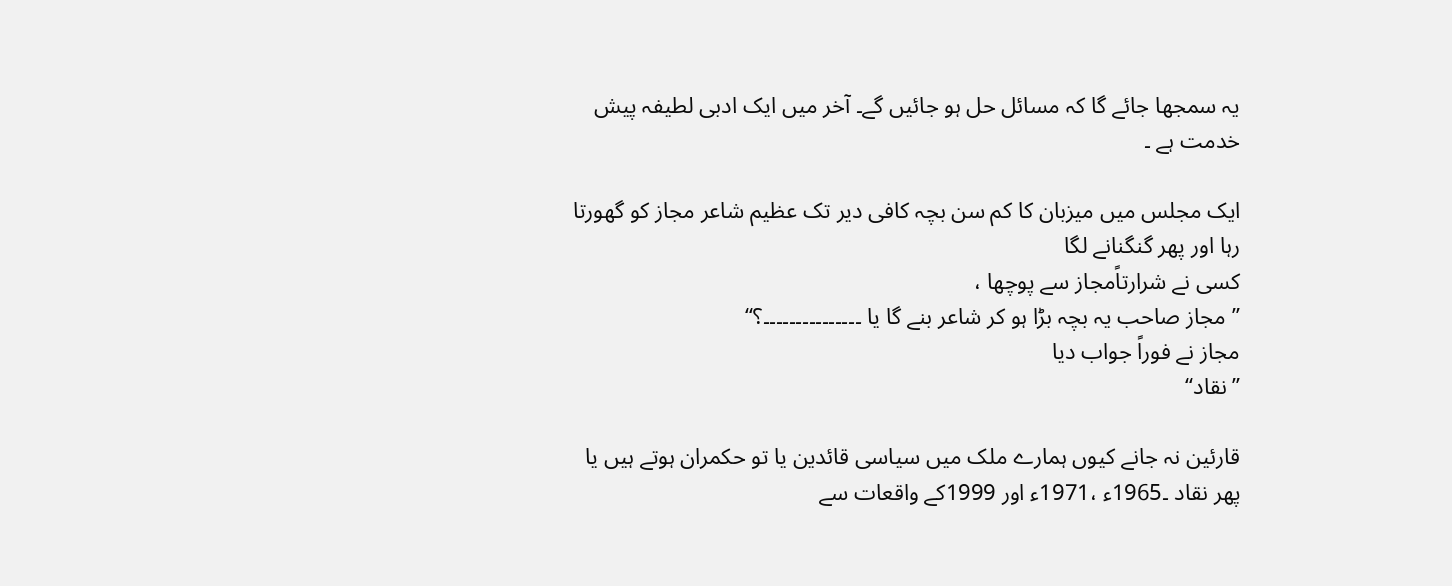یہ سمجھا جائے گا کہ مسائل حل ہو جائیں گے۔ آخر میں ایک ادبی لطیفہ پیش خدمت ہے ۔

ایک مجلس میں میزبان کا کم سن بچہ کافی دیر تک عظیم شاعر مجاز کو گھورتا رہا اور پھر گنگنانے لگا
کسی نے شرارتاًمجاز سے پوچھا ،
’’مجاز صاحب یہ بچہ بڑا ہو کر شاعر بنے گا یا ۔۔۔۔۔۔۔۔۔۔۔۔۔۔۔؟‘‘
مجاز نے فوراً جواب دیا
’’نقاد‘‘

قارئین نہ جانے کیوں ہمارے ملک میں سیاسی قائدین یا تو حکمران ہوتے ہیں یا پھر نقاد ۔1965ء ،1971ء اور 1999کے واقعات سے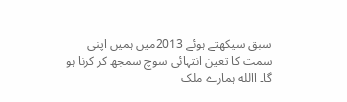سبق سیکھتے ہوئے 2013میں ہمیں اپنی سمت کا تعین انتہائی سوچ سمجھ کر کرنا ہو گا۔ االله ہمارے ملک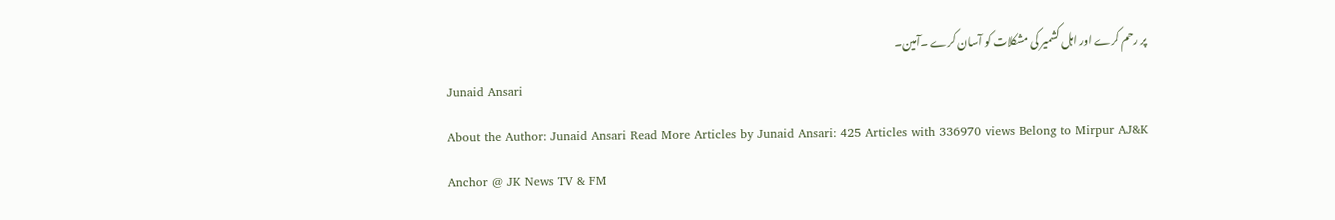پر رحم کرے اور اہل کشمیر کی مشکلات کو آسان کرے ۔آمین۔
Junaid Ansari
About the Author: Junaid Ansari Read More Articles by Junaid Ansari: 425 Articles with 336970 views Belong to Mirpur AJ&K
Anchor @ JK News TV & FM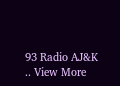93 Radio AJ&K
.. View More